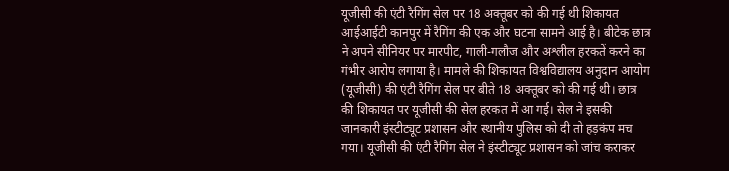यूजीसी की एंटी रैगिंग सेल पर 18 अक्तूबर को की गई थी शिकायत
आईआईटी कानपुर में रैगिंग की एक और घटना सामने आई है। बीटेक छात्र ने अपने सीनियर पर मारपीट, गाली-गलौज और अश्लील हरकतें करने का गंभीर आरोप लगाया है। मामले की शिकायत विश्वविद्यालय अनुदान आयोग (यूजीसी) की एंटी रैगिंग सेल पर बीते 18 अक्तूबर को की गई थी। छात्र की शिकायत पर यूजीसी की सेल हरकत में आ गई। सेल ने इसकी जानकारी इंस्टीट्यूट प्रशासन और स्थानीय पुलिस को दी तो हड़कंप मच गया। यूजीसी की एंटी रैगिंग सेल ने इंस्टीट्यूट प्रशासन को जांच कराकर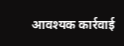आवश्यक कार्रवाई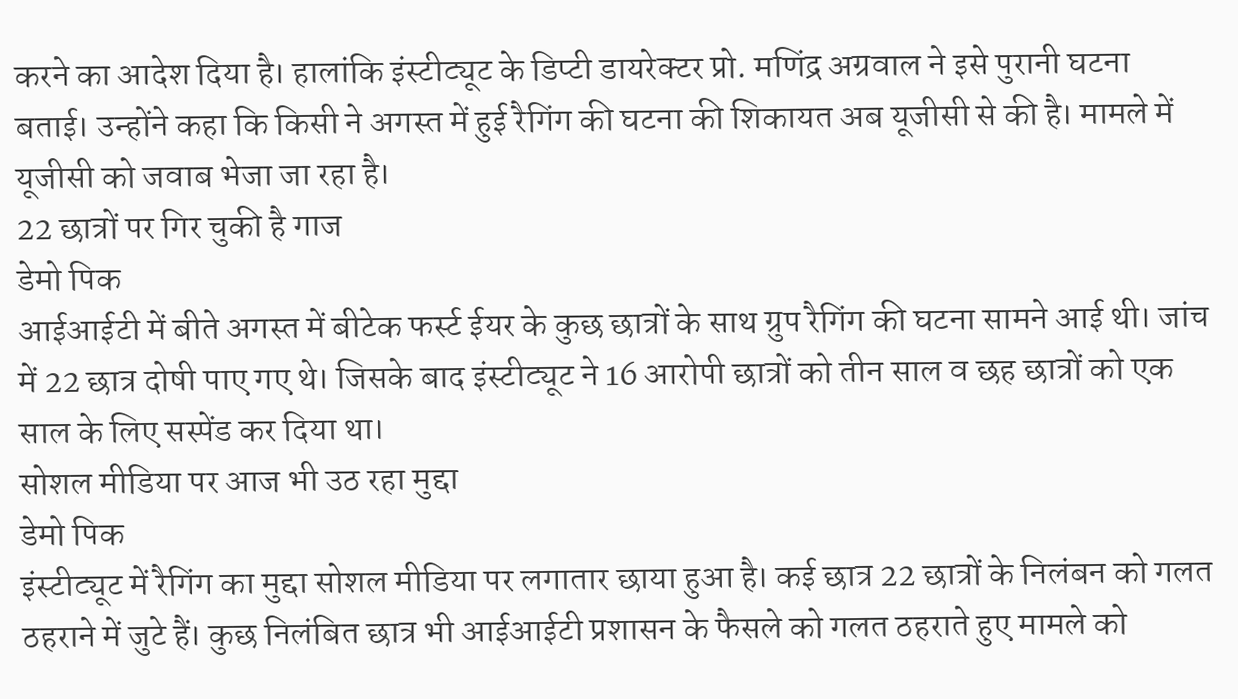करने का आदेश दिया है। हालांकि इंस्टीट्यूट के डिप्टी डायरेक्टर प्रो. मणिंद्र अग्रवाल ने इसे पुरानी घटना बताई। उन्होंने कहा कि किसी ने अगस्त में हुई रैगिंग की घटना की शिकायत अब यूजीसी से की है। मामले में यूजीसी को जवाब भेजा जा रहा है।
22 छात्रों पर गिर चुकी है गाज
डेमो पिक
आईआईटी में बीते अगस्त में बीटेक फर्स्ट ईयर के कुछ छात्रों के साथ ग्रुप रैगिंग की घटना सामने आई थी। जांच में 22 छात्र दोषी पाए गए थे। जिसके बाद इंस्टीट्यूट ने 16 आरोपी छात्रों को तीन साल व छह छात्रों को एक साल के लिए सस्पेंड कर दिया था।
सोशल मीडिया पर आज भी उठ रहा मुद्दा
डेमो पिक
इंस्टीट्यूट में रैगिंग का मुद्दा सोशल मीडिया पर लगातार छाया हुआ है। कई छात्र 22 छात्रों के निलंबन को गलत ठहराने में जुटे हैं। कुछ निलंबित छात्र भी आईआईटी प्रशासन के फैसले को गलत ठहराते हुए मामले को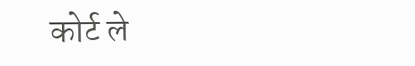कोर्ट ले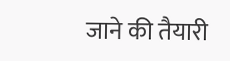जाने की तैयारी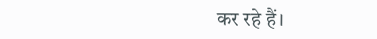कर रहे हैं।